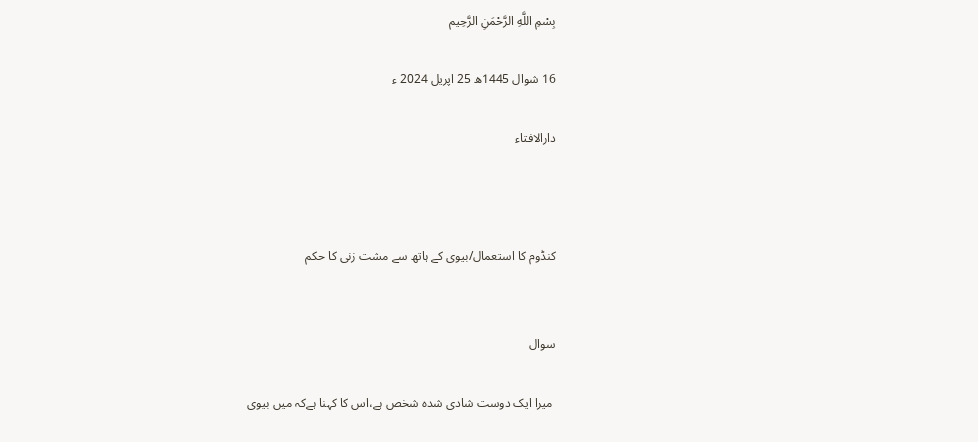بِسْمِ اللَّهِ الرَّحْمَنِ الرَّحِيم

16 شوال 1445ھ 25 اپریل 2024 ء

دارالافتاء



کنڈوم کا استعمال/بیوی کے ہاتھ سے مشت زنی کا حکم


سوال

 میرا ایک دوست شادی شدہ شخص ہے،اس کا کہنا ہےکہ میں بیوی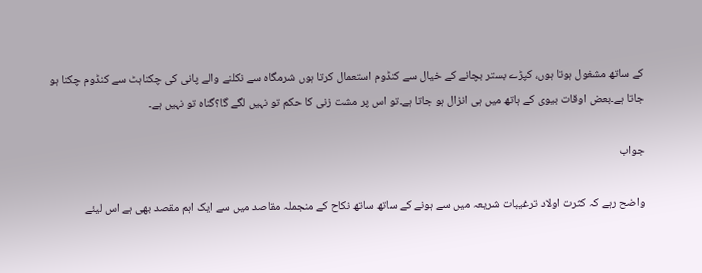کے ساتھ مشغول ہوتا ہوں، کپڑے بستر بچانے کے خیال سے کنڈوم استعمال کرتا ہوں شرمگاہ سے نکلنے والے پانی کی چکناہٹ سے کنڈوم چکنا ہو جاتا ہے۔بعض اوقات بیوی کے ہاتھ میں ہی انزال ہو جاتا ہے۔تو اس پر مشت زنی کا حکم تو نہیں لگے گا؟گناہ تو نہیں ہے۔

جواب

واضح رہے کہ کثرت اولاد ترغیبات شریعہ میں سے ہونے کے ساتھ ساتھ نکاح کے منجملہ مقاصد میں سے ایک اہم مقصد بھی ہے اس لیئے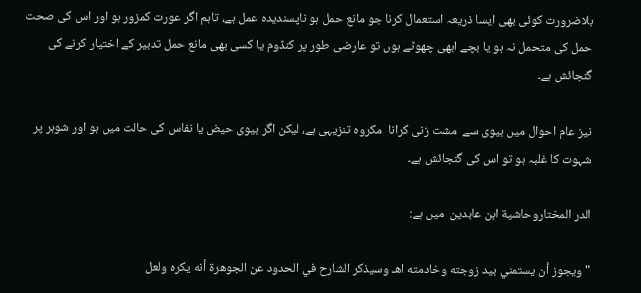بلاضرورت کوئی بھی ایسا ذریعہ استعمال کرنا جو مانع حمل ہو ناپسندیدہ عمل ہے، تاہم اگر عورت کمزور ہو اور اس کی صحت حمل کی متحمل نہ ہو یا بچے ابھی چھوٹے ہوں تو عارضی طور پر کنڈوم یا کسی بھی مانع حمل تدبیر کے اختیار کرنے کی گنجائش ہے۔

نیز عام احوال میں بیوی سے  مشت زنی کرانا  مکروہ تنزیہی ہے، لیکن اگر بیوی حیض یا نفاس کی حالت میں ہو اور شوہر پر شہوت کا غلبہ ہو تو اس کی گنجائش ہے۔

الدر المختاروحاشية ابن عابدين  میں ہے:

"ويجوز أن يستمني بيد زوجته وخادمته اهـ وسيذكر الشارح في الحدود عن الجوهرة أنه يكره ولعل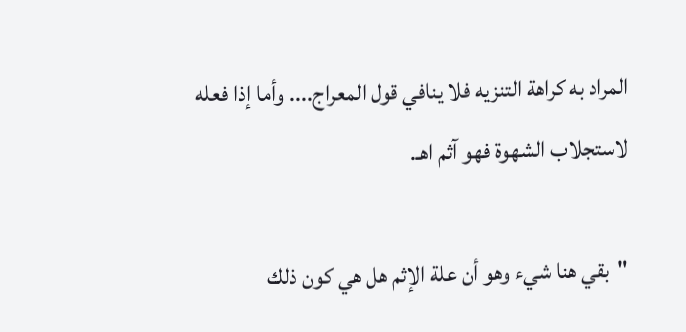المراد به كراهة التنزيه فلا ينافي قول المعراج.... وأما إذا فعله لاستجلاب الشهوة فهو آثم اهـ.

"بقي هنا شيء وهو أن علة الإثم هل هي كون ذلك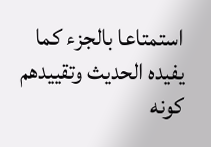استمتاعا بالجزء كما يفيده الحديث وتقييدهم كونه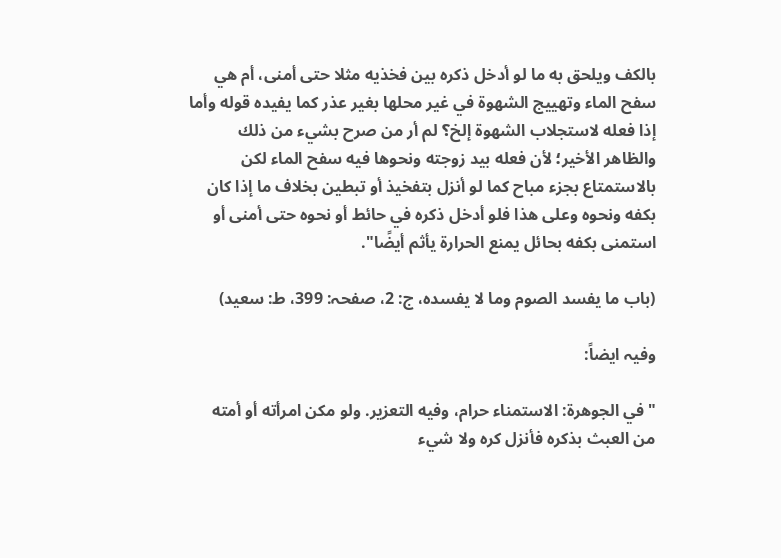بالكف ويلحق به ما لو أدخل ذكره بين فخذيه مثلا حتى أمنى، أم هي سفح الماء وتهييج الشهوة في غير محلها بغير عذر كما يفيده قوله وأما إذا فعله لاستجلاب الشهوة إلخ؟ لم أر من صرح بشيء من ذلك والظاهر الأخير؛ لأن فعله بيد زوجته ونحوها فيه سفح الماء لكن بالاستمتاع بجزء مباح كما لو أنزل بتفخيذ أو تبطين بخلاف ما إذا كان بكفه ونحوه وعلى هذا فلو أدخل ذكره في حائط أو نحوه حتى أمنى أو استمنى بكفه بحائل يمنع الحرارة يأثم أيضًا".

(باب ما يفسد الصوم وما لا يفسده، ج: 2، صفحہ: 399، ط: سعید)

وفیہ ایضاً:

"في الجوهرة: الاستمناء حرام، وفيه التعزير. ولو مكن امرأته أو أمته من العبث بذكره فأنزل كره ولا شيء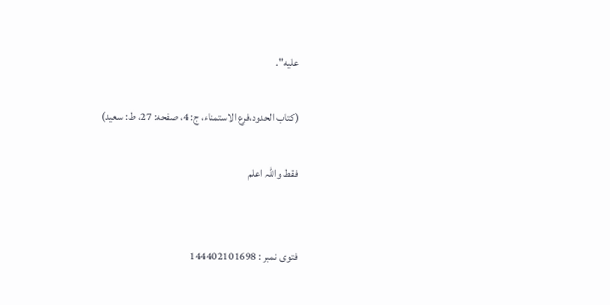عليه".

(كتاب الحدود،فرع الاستمناء، ج: 4، صفحه: 27، ط: سعید)

فقط واللہ اعلم


فتوی نمبر : 144402101698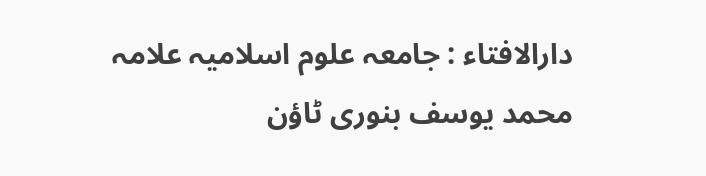دارالافتاء : جامعہ علوم اسلامیہ علامہ محمد یوسف بنوری ٹاؤن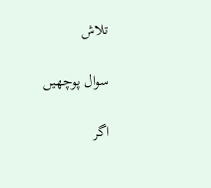تلاش

سوال پوچھیں

اگر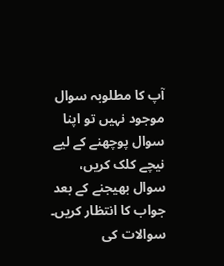آپ کا مطلوبہ سوال موجود نہیں تو اپنا سوال پوچھنے کے لیے نیچے کلک کریں، سوال بھیجنے کے بعد جواب کا انتظار کریں۔ سوالات کی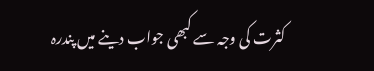کثرت کی وجہ سے کبھی جواب دینے میں پندرہ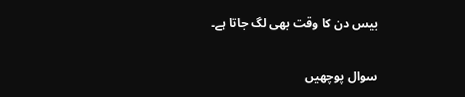بیس دن کا وقت بھی لگ جاتا ہے۔

سوال پوچھیں